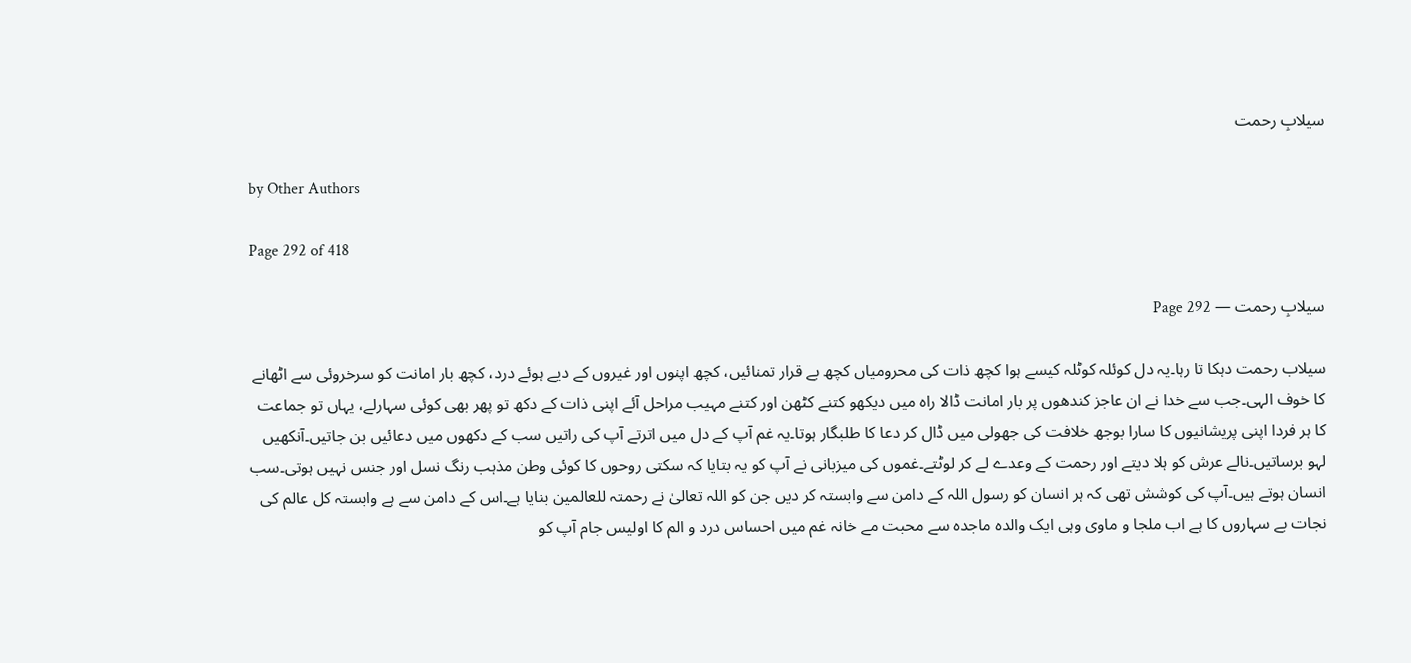سیلابِ رحمت

by Other Authors

Page 292 of 418

سیلابِ رحمت — Page 292

سیلاب رحمت دہکا تا رہا۔یہ دل کوئلہ کوٹلہ کیسے ہوا کچھ ذات کی محرومیاں کچھ بے قرار تمنائیں، کچھ اپنوں اور غیروں کے دیے ہوئے درد، کچھ بار امانت کو سرخروئی سے اٹھانے کا خوف الہی۔جب سے خدا نے ان عاجز کندھوں پر بار امانت ڈالا راہ میں دیکھو کتنے کٹھن اور کتنے مہیب مراحل آئے اپنی ذات کے دکھ تو پھر بھی کوئی سہارلے، یہاں تو جماعت کا ہر فردا اپنی پریشانیوں کا سارا بوجھ خلافت کی جھولی میں ڈال کر دعا کا طلبگار ہوتا۔یہ غم آپ کے دل میں اترتے آپ کی راتیں سب کے دکھوں میں دعائیں بن جاتیں۔آنکھیں لہو برساتیں۔نالے عرش کو ہلا دیتے اور رحمت کے وعدے لے کر لوٹتے۔غموں کی میزبانی نے آپ کو یہ بتایا کہ سکتی روحوں کا کوئی وطن مذہب رنگ نسل اور جنس نہیں ہوتی۔سب انسان ہوتے ہیں۔آپ کی کوشش تھی کہ ہر انسان کو رسول اللہ کے دامن سے وابستہ کر دیں جن کو اللہ تعالیٰ نے رحمتہ للعالمین بنایا ہے۔اس کے دامن سے ہے وابستہ کل عالم کی نجات بے سہاروں کا ہے اب ملجا و ماوی وہی ایک والدہ ماجدہ سے محبت مے خانہ غم میں احساس درد و الم کا اولیس جام آپ کو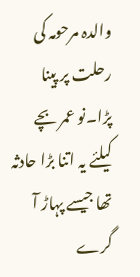والدہ مرحومہ کی رحلت پر پینا پڑا۔نو عمر بچے کیلئے یہ اتنا بڑا حادثہ تھا جیسے پہاڑ آ گرے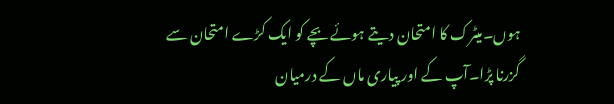ہوں۔میٹرک کا امتحان دیتے ہوئے بچے کو ایک کڑے امتحان سے گزرنا پڑا۔آپ کے اور پیاری ماں کے درمیان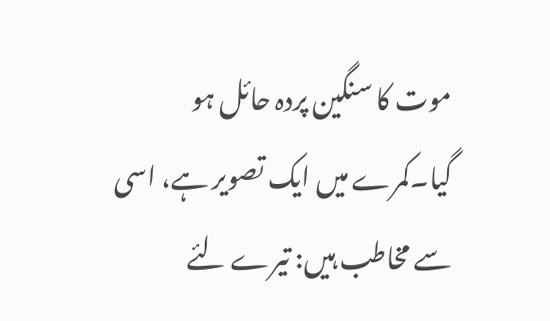موت کا سنگین پردہ حائل ہو گیا۔کمرے میں ایک تصویر ہے، اسی سے مخاطب ہیں: تیرے لئے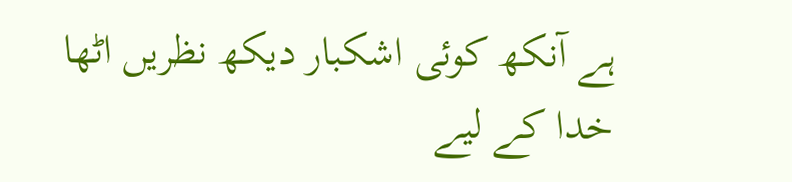ہے آنکھ کوئی اشکبار دیکھ نظریں اٹھا خدا کے لیے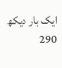ایک بار دیکھ 290